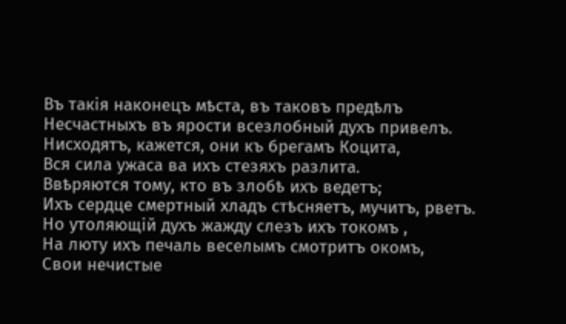Въ такія наконецъ мѣста, въ таковъ предѣлъ
Несчастныхъ въ ярости всезлобный духъ привелъ.
Нисходятъ, кажется, они къ брегамъ Коцита,
Вся сила ужаса ва ихъ стезяхъ разлита.
Ввѣряются тому, кто въ злобѣ ихъ ведетъ;
Ихъ сердце смертный хладъ стѣсняетъ, мучитъ, рветъ.
Но утоляющій духъ жажду слезъ ихъ токомъ ,
На люту ихъ печаль веселымъ смотритъ окомъ,
Свои нечистые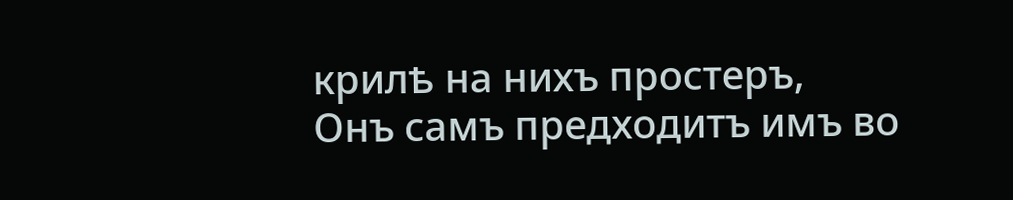крилѣ на нихъ простеръ,
Онъ самъ предходитъ имъ во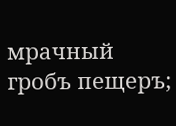мрачный гробъ пещеръ;